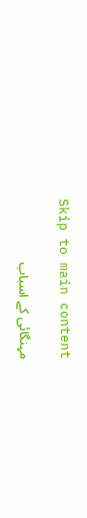Skip to main content

مہنگائی کے اسباب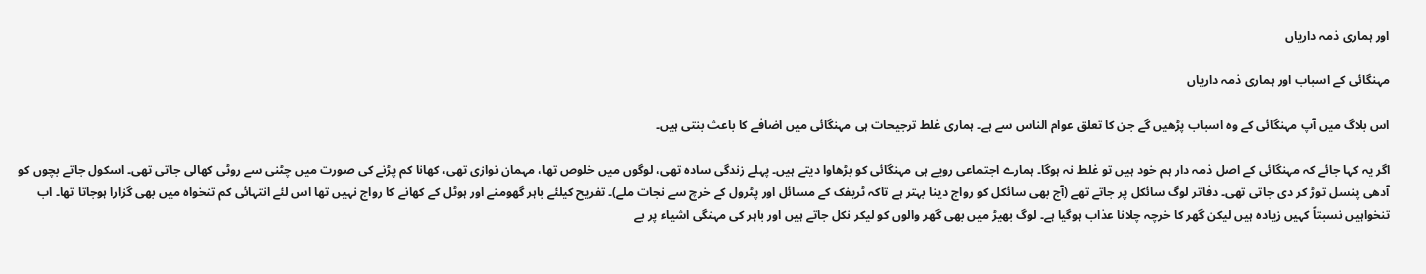اور ہماری ذمہ داریاں

مہنگائی کے اسباب اور ہماری ذمہ داریاں

اس بلاگ میں آپ مہنگائی کے وہ اسباب پڑھیں گے جن کا تعلق عوام الناس سے ہے۔ ہماری غلط ترجیحات ہی مہنگائی میں اضافے کا باعث بنتی ہیں۔

اگر یہ کہا جائے کہ مہنگائی کے اصل ذمہ دار ہم خود ہیں تو غلط نہ ہوگا۔ ہمارے اجتماعی رویے ہی مہنگائی کو بڑھاوا دیتے ہیں۔ پہلے زندگی سادہ تھی، لوگوں میں خلوص تھا، مہمان نوازی تھی، کھانا کم پڑنے کی صورت میں چٹنی سے روٹی کھالی جاتی تھی۔ اسکول جاتے بچوں کو آدھی پنسل توڑ کر دی جاتی تھی۔ دفاتر لوگ سائکل پر جاتے تھے (آج بھی سائکل کو رواج دینا بہتر ہے تاکہ ٹریفک کے مسائل اور پٹرول کے خرچ سے نجات ملے)۔ تفریح کیلئے باہر گھومنے اور ہوٹل کے کھانے کا رواج نہیں تھا اس لئے انتہائی کم تنخواہ میں بھی گزارا ہوجاتا تھا۔ اب تنخواہیں نسبتاً کہیں زیادہ ہیں لیکن گھر کا خرچہ چلانا عذاب ہوگیا ہے۔ لوگ بھیڑ میں بھی گھر والوں کو لیکر نکل جاتے ہیں اور باہر کی مہنگی اشیاء پر بے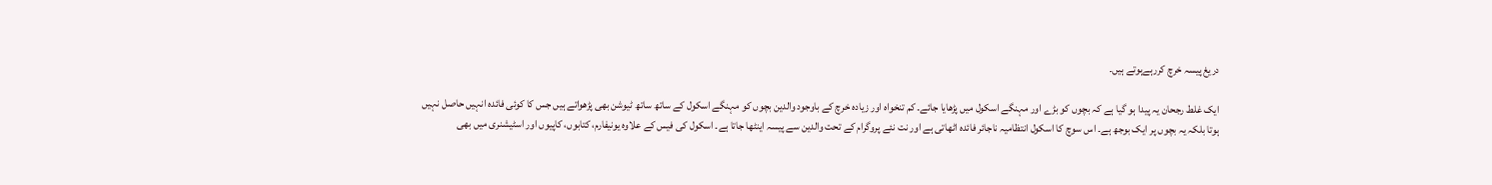دریغ پیسہ خرچ کررہےہوتے ہیں۔

ایک غلط رجحان یہ پیدا ہو گیا ہے کہ بچوں کو بڑے اور مہنگے اسکول میں پڑھایا جائے۔ کم تنخواہ اور زیادہ خرچ کے باوجود والدین بچوں کو مہنگے اسکول کے ساتھ ساتھ ٹیوشن بھی پڑھواتے ہیں جس کا کوئی فائدہ انہیں حاصل نہیں ہوتا بلکہ یہ بچوں پر ایک بوجھ ہے۔ اس سوچ کا اسکول انتظامیہ ناجائر فائدہ اٹھاتی ہے اور نت نئے پروگرام کے تحت والدین سے پیسہ اینٹھا جاتا ہے۔ اسکول کی فیس کے علاوہ یونیفارم، کتابوں، کاپیوں اور اسٹیشنری میں بھی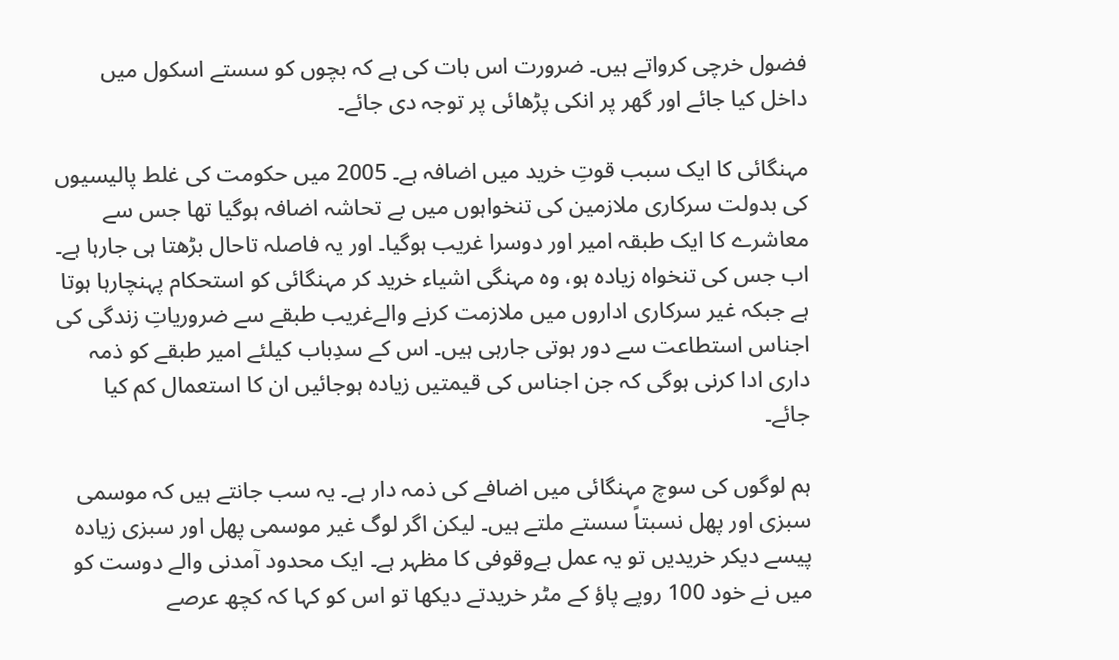فضول خرچی کرواتے ہیں۔ ضرورت اس بات کی ہے کہ بچوں کو سستے اسکول میں داخل کیا جائے اور گھر پر انکی پڑھائی پر توجہ دی جائے۔

مہنگائی کا ایک سبب قوتِ خرید میں اضافہ ہے۔ 2005 میں حکومت کی غلط پالیسیوں کی بدولت سرکاری ملازمین کی تنخواہوں میں بے تحاشہ اضافہ ہوگیا تھا جس سے معاشرے کا ایک طبقہ امیر اور دوسرا غریب ہوگیا۔ اور یہ فاصلہ تاحال بڑھتا ہی جارہا ہے۔ اب جس کی تنخواہ زیادہ ہو، وہ مہنگی اشیاء خرید کر مہنگائی کو استحکام پہنچارہا ہوتا ہے جبکہ غیر سرکاری اداروں میں ملازمت کرنے والےغریب طبقے سے ضروریاتِ زندگی کی اجناس استطاعت سے دور ہوتی جارہی ہیں۔ اس کے سدِباب کیلئے امیر طبقے کو ذمہ داری ادا کرنی ہوگی کہ جن اجناس کی قیمتیں زیادہ ہوجائیں ان کا استعمال کم کیا جائے۔

ہم لوگوں کی سوچ مہنگائی میں اضافے کی ذمہ دار ہے۔ یہ سب جانتے ہیں کہ موسمی سبزی اور پھل نسبتاً سستے ملتے ہیں۔ لیکن اگر لوگ غیر موسمی پھل اور سبزی زیادہ پیسے دیکر خریدیں تو یہ عمل بےوقوفی کا مظہر ہے۔ ایک محدود آمدنی والے دوست کو میں نے خود 100 روپے پاؤ کے مٹر خریدتے دیکھا تو اس کو کہا کہ کچھ عرصے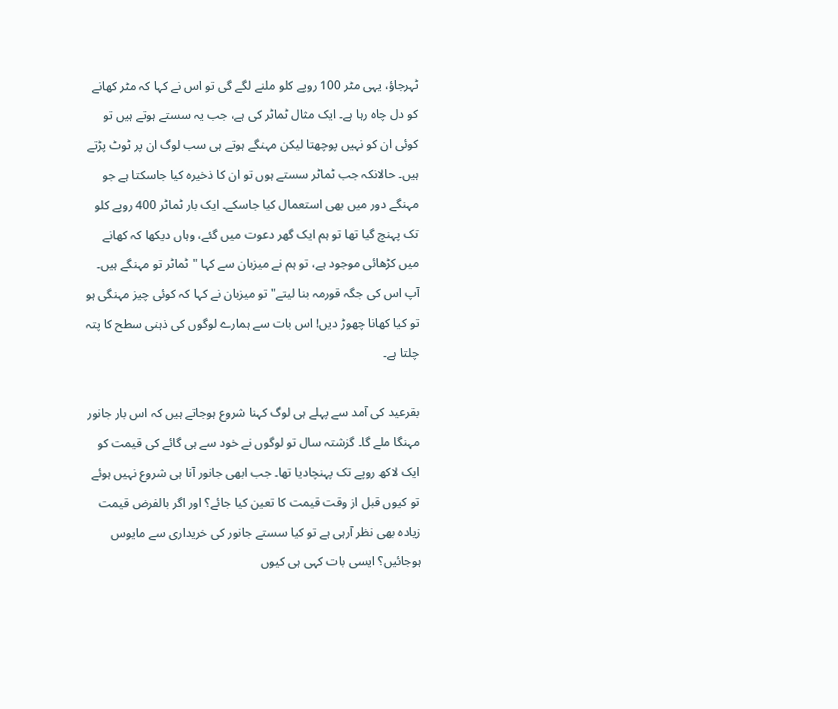ٹہرجاؤ، یہی مٹر 100 روپے کلو ملنے لگے گی تو اس نے کہا کہ مٹر کھانے کو دل چاہ رہا ہے۔ ایک مثال ٹماٹر کی ہے، جب یہ سستے ہوتے ہیں تو کوئی ان کو نہیں پوچھتا لیکن مہنگے ہوتے ہی سب لوگ ان پر ٹوٹ پڑتے ہیں۔ حالانکہ جب ٹماٹر سستے ہوں تو ان کا ذخیرہ کیا جاسکتا ہے جو مہنگے دور میں بھی استعمال کیا جاسکے۔ ایک بار ٹماٹر 400 روپے کلو تک پہنچ گیا تھا تو ہم ایک گھر دعوت میں گئے، وہاں دیکھا کہ کھانے میں کڑھائی موجود ہے، تو ہم نے میزبان سے کہا "ٹماٹر تو مہنگے ہیں۔ آپ اس کی جگہ قورمہ بنا لیتے" تو میزبان نے کہا کہ کوئی چیز مہنگی ہو تو کیا کھانا چھوڑ دیں! اس بات سے ہمارے لوگوں کی ذہنی سطح کا پتہ چلتا ہے۔

بقرعید کی آمد سے پہلے ہی لوگ کہنا شروع ہوجاتے ہیں کہ اس بار جانور مہنگا ملے گا۔ گزشتہ سال تو لوگوں نے خود سے ہی گائے کی قیمت کو ایک لاکھ روپے تک پہنچادیا تھا۔ جب ابھی جانور آنا ہی شروع نہیں ہوئے تو کیوں قبل از وقت قیمت کا تعین کیا جائے؟ اور اگر بالفرض قیمت زیادہ بھی نظر آرہی ہے تو کیا سستے جانور کی خریداری سے مایوس ہوجائیں؟ ایسی بات کہی ہی کیوں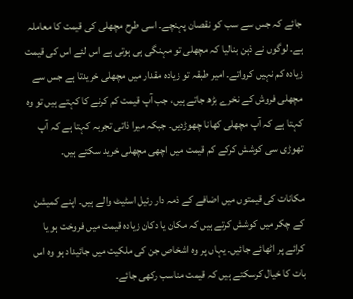جائے کہ جس سے سب کو نقصان پہنچے۔ اسی طرح مچھلی کی قیمت کا معاملہ ہے۔ لوگوں نے ذہن بنالیا کہ مچھلی تو مہنگی ہی ہوتی ہے اس لئے اس کی قیمت زیادہ کم نہیں کرواتے۔ امیر طبقہ تو زیادہ مقدار میں مچھلی خریدتا ہے جس سے مچھلی فروش کے نخرے بڑھ جاتے ہیں، جب آپ قیمت کم کرنے کا کہتے ہیں تو وہ کہتا ہے کہ آپ مچھلی کھانا چھوڑدیں۔ جبکہ میرا ذاتی تجربہ کہتا ہے کہ آپ تھوڑی سی کوشش کرکے کم قیمت میں اچھی مچھلی خرید سکتے ہیں۔

مکانات کی قیمتوں میں اضافے کے ذمہ دار رئیل اسٹیٹ والے ہیں۔ اپنے کمیشن کے چکر میں کوشش کرتے ہیں کہ مکان یا دکان زیادہ قیمت میں فروخت ہو یا کرائے پر اٹھائے جائیں۔ یہاں پر وہ اشخاص جن کی ملکیت میں جائیداد ہو وہ اس بات کا خیال کرسکتے ہیں کہ قیمت مناسب رکھی جائے۔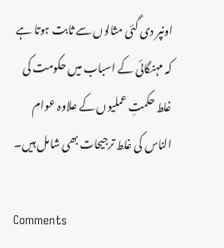اونپر دی گئی مثالوں سے ثابت ہوتا ہے کہ مہنگائی کے اسباب میں حکومت کی غلط حکمتِ عملیوں کے علاوہ عوام الناس کی غلط ترجیحات بھی شامل ہیں۔

Comments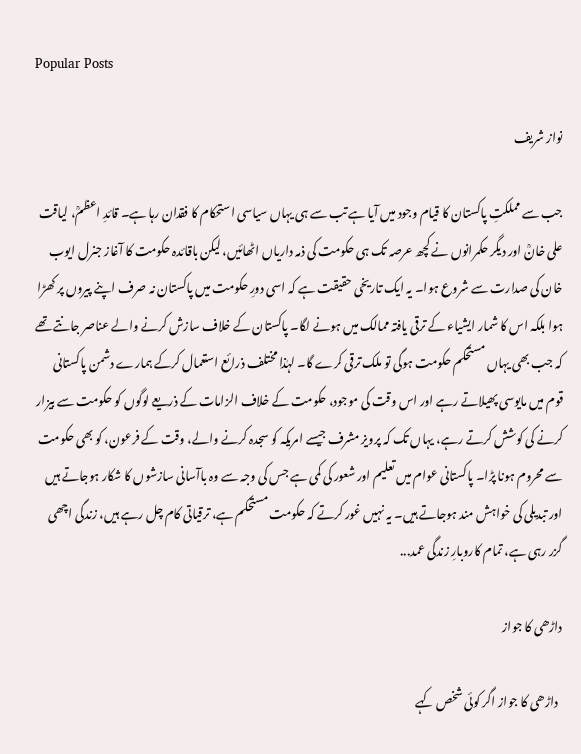Popular Posts

نواز شریف

جب سے مملکتِ پاکستان کا قیام وجود میں آیا ہے تب سے ہی یہاں سیاسی استحکام کا فقدان رہا ہے۔ قائدِ اعظمؒ، لیاقت علی خانؒ اور دیگر حکمرانوں نے کچھ عرصہ تک ہی حکومت کی ذمہ داریاں اٹھائیں، لیکن باقائدہ حکومت کا آغاز جنرل ایوب خان کی صدارت سے شروع ہوا۔ یہ ایک تاریخی حقیقت ہے کہ اسی دورِ حکومت میں پاکستان نہ صرف اپنے پیروں پر کھڑا ہوا بلکہ اس کا شمار ایشیاء کے ترقی یافتہ ممالک میں ہونے لگا۔ پاکستان کے خلاف سازش کرنے والے عناصر جانتے تھے کہ جب بھی یہاں مستحکم حکومت ہوگی تو ملک ترقی کرے گا۔ لہٰذا مختلف ذرائع استعمال کرکے ہمارے دشمن پاکستانی قوم میں مایوسی پھیلاتے رہے اور اس وقت کی موجود، حکومت کے خلاف الزامات کے ذریعے لوگوں کو حکومت سے بیزار کرنے کی کوشش کرتے رہے، یہاں تک کہ پرویز مشرف جیسے امریکہ کو سجدہ کرنے والے، وقت کے فرعون، کو بھی حکومت سے محروم ہونا پڑا۔ پاکستانی عوام میں تعلیم اور شعور کی کمی ہے جس کی وجہ سے وہ باآسانی سازشوں کا شکار ہوجاتے ہیں اور تبدیلی کی خواہش مند ہوجاتے ہیں۔ یہ نہیں غور کرتے کہ حکومت مستحکم ہے، ترقیاتی کام چل رہے ہیں، زندگی اچھی گزر رہی ہے، تمام کاروبارِ زندگی عمد...

داڑھی کا جواز

  داڑھی کا جواز اگر کوئی شخص کہے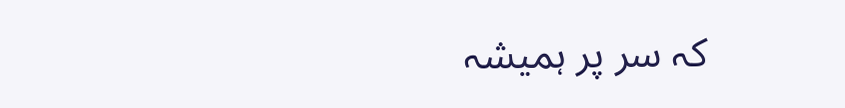کہ سر پر ہمیشہ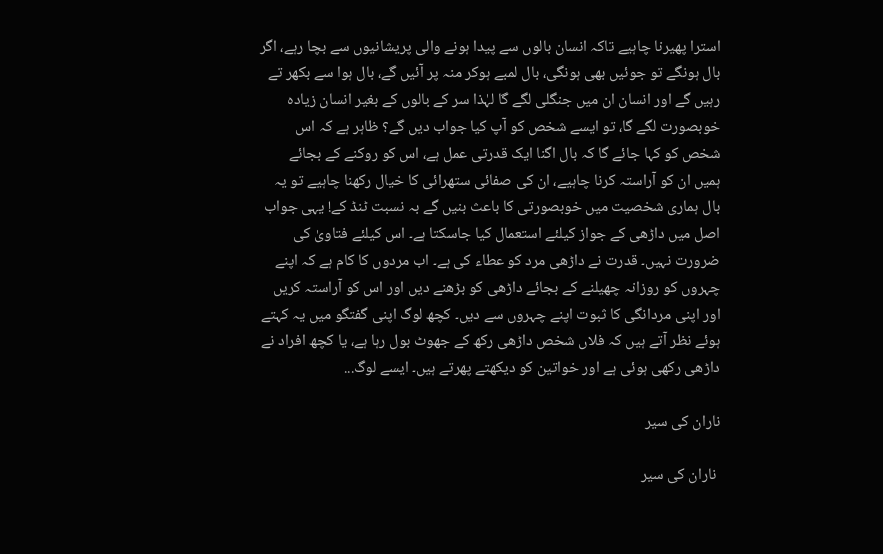استرا پھیرنا چاہیے تاکہ انسان بالوں سے پیدا ہونے والی پریشانیوں سے بچا رہے، اگر بال ہونگے تو جوئیں بھی ہونگی، بال لمبے ہوکر منہ پر آئیں گے، بال ہوا سے بکھر تے رہیں گے اور انسان ان میں جنگلی لگے گا لہٰذا سر کے بالوں کے بغیر انسان زیادہ خوبصورت لگے گا، تو ایسے شخص کو آپ کیا جواب دیں گے؟ ظاہر ہے کہ اس شخص کو کہا جائے گا کہ بال اگنا ایک قدرتی عمل ہے، اس کو روکنے کے بجائے ہمیں ان کو آراستہ کرنا چاہیے، ان کی صفائی ستھرائی کا خیال رکھنا چاہیے تو یہ بال ہماری شخصیت میں خوبصورتی کا باعث بنیں گے بہ نسبت ٹنڈ کے! یہی جواب اصل میں داڑھی کے جواز کیلئے استعمال کیا جاسکتا ہے۔ اس کیلئے فتاویٰ کی ضرورت نہیں۔ قدرت نے داڑھی مرد کو عطاء کی ہے۔ اب مردوں کا کام ہے کہ اپنے چہروں کو روزانہ چھیلنے کے بجائے داڑھی کو بڑھنے دیں اور اس کو آراستہ کریں اور اپنی مردانگی کا ثبوت اپنے چہروں سے دیں۔ کچھ لوگ اپنی گفتگو میں یہ کہتے ہوئے نظر آتے ہیں کہ فلاں شخص داڑھی رکھ کے جھوٹ بول رہا ہے، یا کچھ افراد نے داڑھی رکھی ہوئی ہے اور خواتین کو دیکھتے پھرتے ہیں۔ ایسے لوگ...

ناران کی سیر

 ناران کی سیر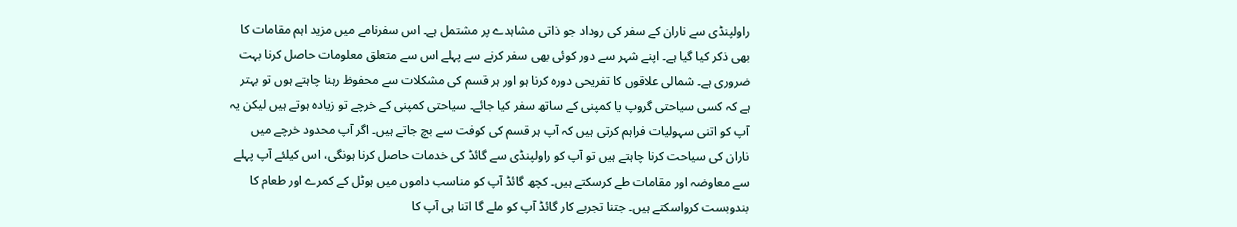راولپنڈی سے ناران کے سفر کی روداد جو ذاتی مشاہدے پر مشتمل ہے۔ اس سفرنامے میں مزید اہم مقامات کا بھی ذکر کیا گیا ہے۔ اپنے شہر سے دور کوئی بھی سفر کرنے سے پہلے اس سے متعلق معلومات حاصل کرنا بہت ضروری ہے۔ شمالی علاقوں کا تفریحی دورہ کرنا ہو اور ہر قسم کی مشکلات سے محفوظ رہنا چاہتے ہوں تو بہتر ہے کہ کسی سیاحتی گروپ یا کمپنی کے ساتھ سفر کیا جائے۔ سیاحتی کمپنی کے خرچے تو زیادہ ہوتے ہیں لیکن یہ آپ کو اتنی سہولیات فراہم کرتی ہیں کہ آپ ہر قسم کی کوفت سے بچ جاتے ہیں۔ اگر آپ محدود خرچے میں ناران کی سیاحت کرنا چاہتے ہیں تو آپ کو راولپنڈی سے گائڈ کی خدمات حاصل کرنا ہونگی، اس کیلئے آپ پہلے سے معاوضہ اور مقامات طے کرسکتے ہیں۔ کچھ گائڈ آپ کو مناسب داموں میں ہوٹل کے کمرے اور طعام کا بندوبست کرواسکتے ہیں۔ جتنا تجربے کار گائڈ آپ کو ملے گا اتنا ہی آپ کا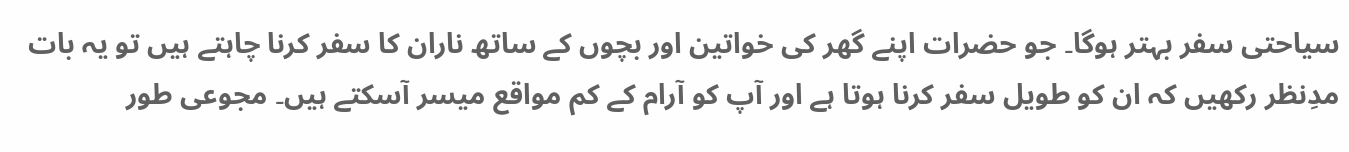سیاحتی سفر بہتر ہوگا۔ جو حضرات اپنے گھر کی خواتین اور بچوں کے ساتھ ناران کا سفر کرنا چاہتے ہیں تو یہ بات مدِنظر رکھیں کہ ان کو طویل سفر کرنا ہوتا ہے اور آپ کو آرام کے کم مواقع میسر آسکتے ہیں۔ مجوعی طور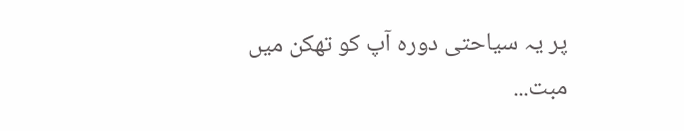پر یہ سیاحتی دورہ آپ کو تھکن میں مبت...